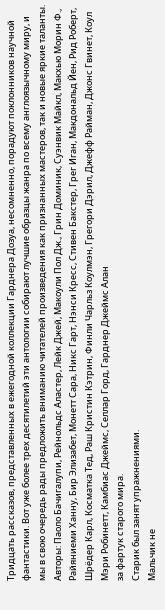Тридцать рассказов, представленных в ежегодной коллекции Гарднера Дозуа, несомненно, порадуют поклонников научной фантастики. Вот уже более трех десятилетий эти антологии собирают лучшие образцы жанра по всему англоязычному миру, и мы в свою очередь рады предложить вниманию читателей произведения как признанных мастеров, так и новые яркие таланты.
Авторы: Паоло Бачигалупи, Рейнольдс Аластер, Лейк Джей, Макоули Пол Дж., Грин Доминик, Суэнвик Майкл, Макхью Морин Ф., Райяниеми Ханну, Бир Элизабет, Монетт Сара, Никс Гарт, Нэнси Кресс, Стивен Бакстер, Грег Иган, Макдональд Йен, Рид Роберт, Шрёдер Карл, Косматка Тед, Раш Кристин Кэтрин, Финли Чарльз Коулмэн, Грегори Дэрил, Джефф Райман, Джонс Гвинет, Коул Мэри Робинетт, Камбиас Джеймс, Селлар Горд, Гарднер Джеймс Алан
за фартук старого мира.
Старик был занят упражнениями.
Мальчик не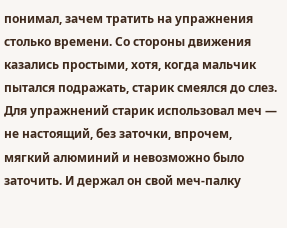понимал, зачем тратить на упражнения столько времени. Со стороны движения казались простыми, хотя, когда мальчик пытался подражать, старик смеялся до слез. Для упражнений старик использовал меч — не настоящий, без заточки, впрочем, мягкий алюминий и невозможно было заточить. И держал он свой меч-палку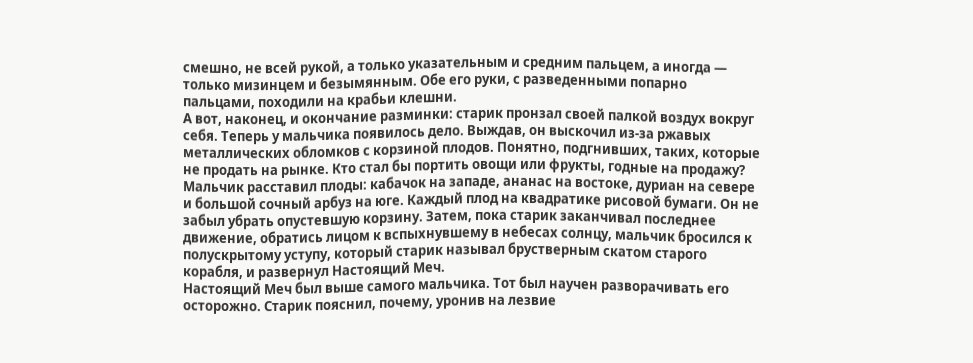смешно, не всей рукой, а только указательным и средним пальцем, а иногда — только мизинцем и безымянным. Обе его руки, с разведенными попарно пальцами, походили на крабьи клешни.
А вот, наконец, и окончание разминки: старик пронзал своей палкой воздух вокруг себя. Теперь у мальчика появилось дело. Выждав, он выскочил из-за ржавых металлических обломков с корзиной плодов. Понятно, подгнивших, таких, которые не продать на рынке. Кто стал бы портить овощи или фрукты, годные на продажу?
Мальчик расставил плоды: кабачок на западе, ананас на востоке, дуриан на севере и большой сочный арбуз на юге. Каждый плод на квадратике рисовой бумаги. Он не забыл убрать опустевшую корзину. Затем, пока старик заканчивал последнее движение, обратись лицом к вспыхнувшему в небесах солнцу, мальчик бросился к полускрытому уступу, который старик называл брустверным скатом старого корабля, и развернул Настоящий Меч.
Настоящий Меч был выше самого мальчика. Тот был научен разворачивать его осторожно. Старик пояснил, почему, уронив на лезвие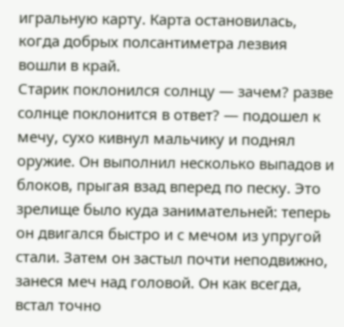игральную карту. Карта остановилась, когда добрых полсантиметра лезвия вошли в край.
Старик поклонился солнцу — зачем? разве солнце поклонится в ответ? — подошел к мечу, сухо кивнул мальчику и поднял оружие. Он выполнил несколько выпадов и блоков, прыгая взад вперед по песку. Это зрелище было куда занимательней: теперь он двигался быстро и с мечом из упругой стали. Затем он застыл почти неподвижно, занеся меч над головой. Он как всегда, встал точно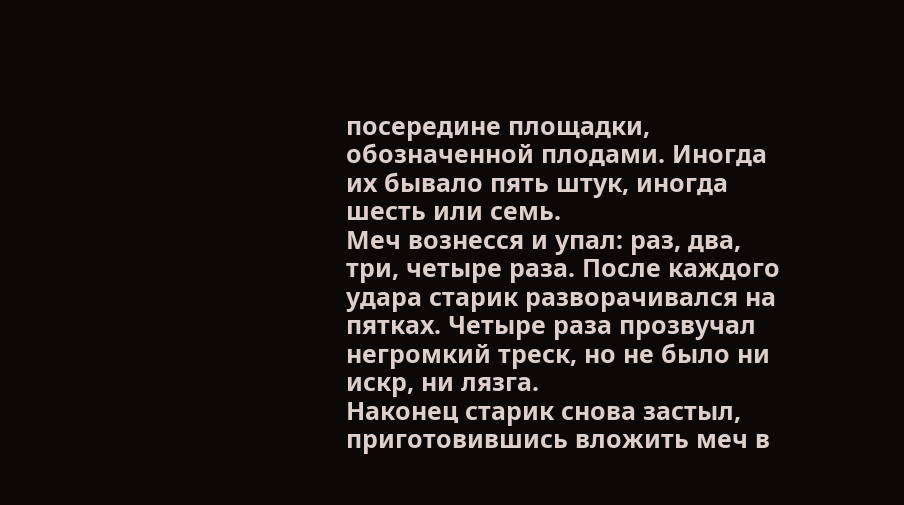посередине площадки, обозначенной плодами. Иногда их бывало пять штук, иногда шесть или семь.
Меч вознесся и упал: раз, два, три, четыре раза. После каждого удара старик разворачивался на пятках. Четыре раза прозвучал негромкий треск, но не было ни искр, ни лязга.
Наконец старик снова застыл, приготовившись вложить меч в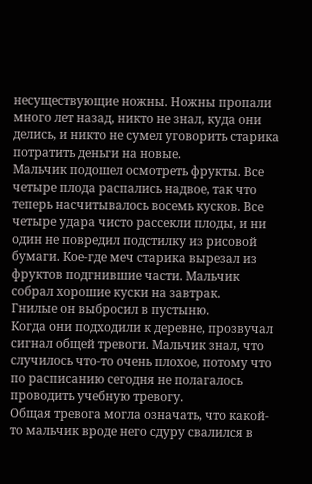несуществующие ножны. Ножны пропали много лет назад, никто не знал, куда они делись, и никто не сумел уговорить старика потратить деньги на новые.
Мальчик подошел осмотреть фрукты. Все четыре плода распались надвое, так что теперь насчитывалось восемь кусков. Все четыре удара чисто рассекли плоды, и ни один не повредил подстилку из рисовой бумаги. Кое-где меч старика вырезал из фруктов подгнившие части. Мальчик собрал хорошие куски на завтрак.
Гнилые он выбросил в пустыню.
Когда они подходили к деревне, прозвучал сигнал общей тревоги. Мальчик знал, что случилось что-то очень плохое, потому что по расписанию сегодня не полагалось проводить учебную тревогу.
Общая тревога могла означать, что какой-то мальчик вроде него сдуру свалился в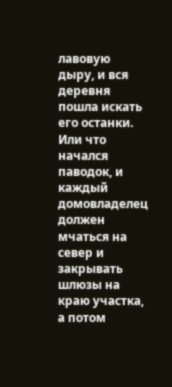лавовую дыру, и вся деревня пошла искать его останки. Или что начался паводок, и каждый домовладелец должен мчаться на север и закрывать шлюзы на краю участка, а потом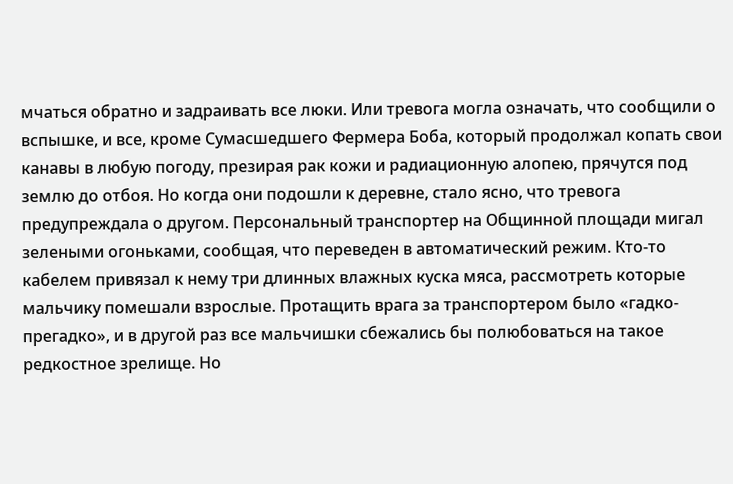мчаться обратно и задраивать все люки. Или тревога могла означать, что сообщили о вспышке, и все, кроме Сумасшедшего Фермера Боба, который продолжал копать свои канавы в любую погоду, презирая рак кожи и радиационную алопею, прячутся под землю до отбоя. Но когда они подошли к деревне, стало ясно, что тревога предупреждала о другом. Персональный транспортер на Общинной площади мигал зелеными огоньками, сообщая, что переведен в автоматический режим. Кто-то кабелем привязал к нему три длинных влажных куска мяса, рассмотреть которые мальчику помешали взрослые. Протащить врага за транспортером было «гадко-прегадко», и в другой раз все мальчишки сбежались бы полюбоваться на такое редкостное зрелище. Но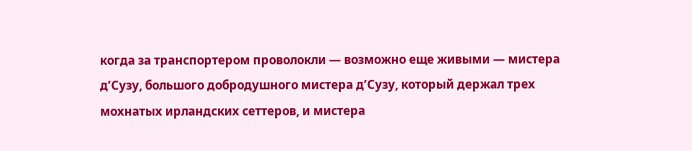когда за транспортером проволокли — возможно еще живыми — мистера д’Сузу, большого добродушного мистера д’Сузу, который держал трех мохнатых ирландских сеттеров, и мистера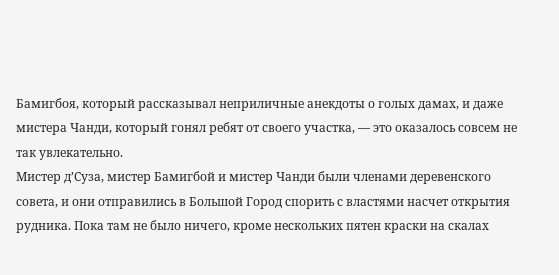Бамигбоя, который рассказывал неприличные анекдоты о голых дамах, и даже мистера Чанди, который гонял ребят от своего участка, — это оказалось совсем не так увлекательно.
Мистер д’Суза, мистер Бамигбой и мистер Чанди были членами деревенского совета, и они отправились в Большой Город спорить с властями насчет открытия рудника. Пока там не было ничего, кроме нескольких пятен краски на скалах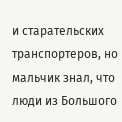и старательских транспортеров, но мальчик знал, что люди из Большого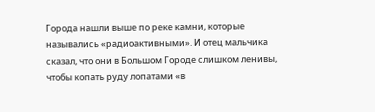Города нашли выше по реке камни, которые назывались «радиоактивными». И отец мальчика сказал, что они в Большом Городе слишком ленивы, чтобы копать руду лопатами «в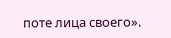поте лица своего».